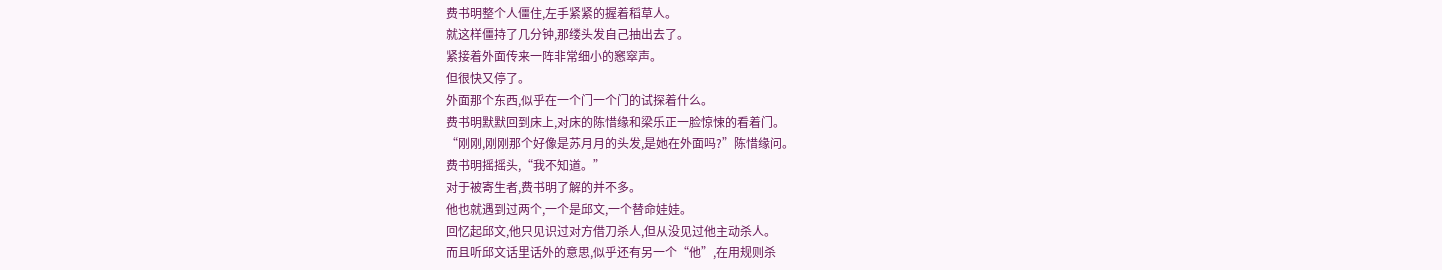费书明整个人僵住,左手紧紧的握着稻草人。
就这样僵持了几分钟,那缕头发自己抽出去了。
紧接着外面传来一阵非常细小的窸窣声。
但很快又停了。
外面那个东西,似乎在一个门一个门的试探着什么。
费书明默默回到床上,对床的陈惜缘和梁乐正一脸惊悚的看着门。
“刚刚,刚刚那个好像是苏月月的头发,是她在外面吗?”陈惜缘问。
费书明摇摇头,“我不知道。”
对于被寄生者,费书明了解的并不多。
他也就遇到过两个,一个是邱文,一个替命娃娃。
回忆起邱文,他只见识过对方借刀杀人,但从没见过他主动杀人。
而且听邱文话里话外的意思,似乎还有另一个“他”,在用规则杀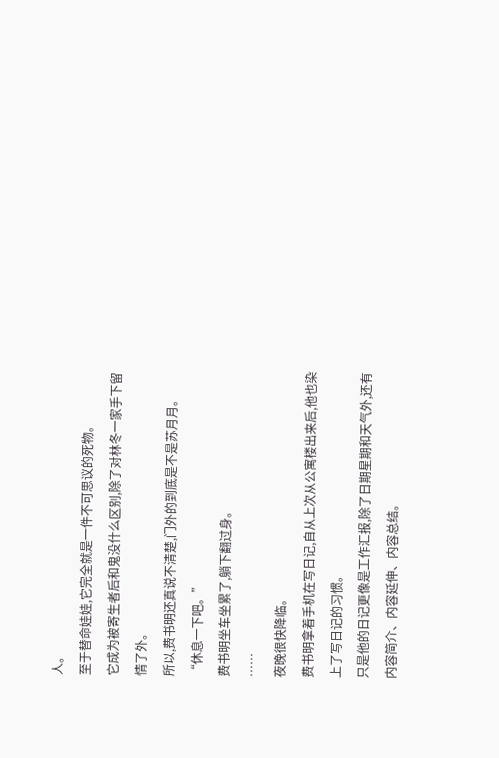人。
至于替命娃娃,它完全就是一件不可思议的死物。
它成为被寄生者后和鬼没什么区别,除了对林冬一家手下留情了外。
所以,费书明还真说不清楚,门外的到底是不是苏月月。
“休息一下吧。”
费书明坐车坐累了,躺下翻过身。
……
夜晚很快降临。
费书明拿着手机在写日记,自从上次从公寓楼出来后,他也染上了写日记的习惯。
只是他的日记更像是工作汇报,除了日期星期和天气外,还有内容简介、内容延伸、内容总结。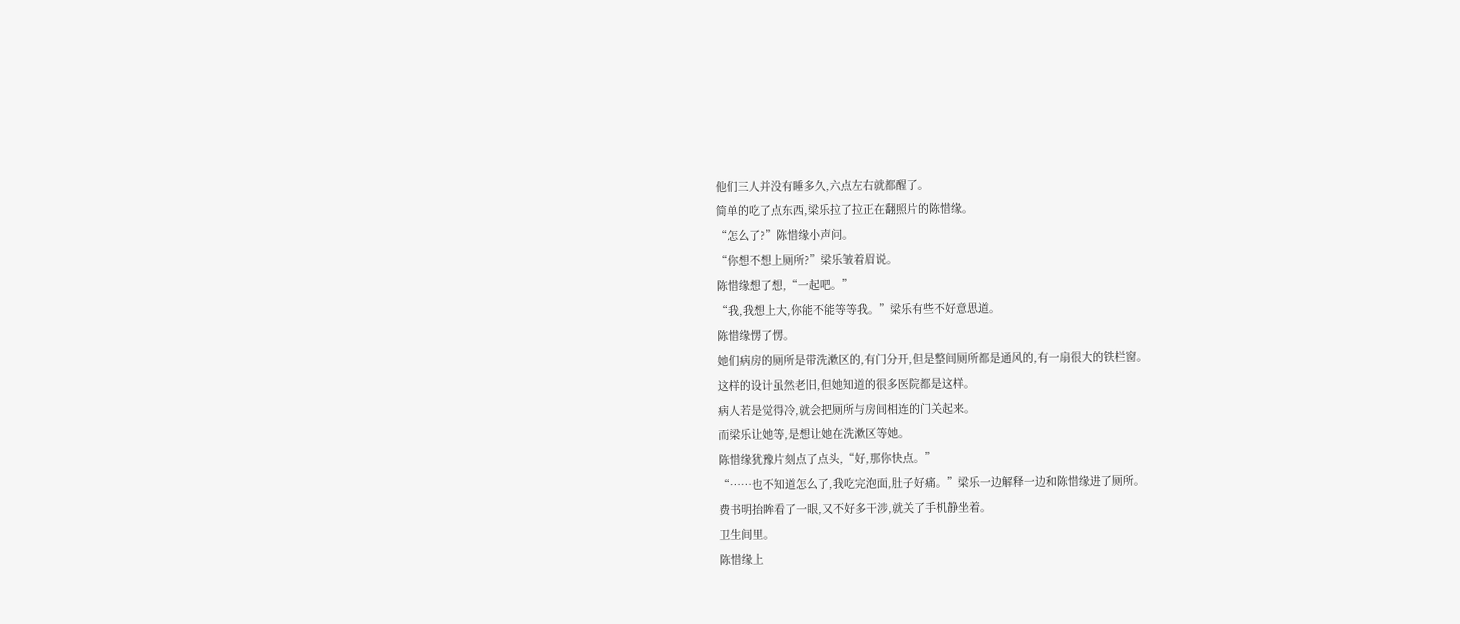他们三人并没有睡多久,六点左右就都醒了。
简单的吃了点东西,梁乐拉了拉正在翻照片的陈惜缘。
“怎么了?”陈惜缘小声问。
“你想不想上厕所?”梁乐皱着眉说。
陈惜缘想了想,“一起吧。”
“我,我想上大,你能不能等等我。”梁乐有些不好意思道。
陈惜缘愣了愣。
她们病房的厕所是带洗漱区的,有门分开,但是整间厕所都是通风的,有一扇很大的铁栏窗。
这样的设计虽然老旧,但她知道的很多医院都是这样。
病人若是觉得冷,就会把厕所与房间相连的门关起来。
而梁乐让她等,是想让她在洗漱区等她。
陈惜缘犹豫片刻点了点头,“好,那你快点。”
“……也不知道怎么了,我吃完泡面,肚子好痛。”梁乐一边解释一边和陈惜缘进了厕所。
费书明抬眸看了一眼,又不好多干涉,就关了手机静坐着。
卫生间里。
陈惜缘上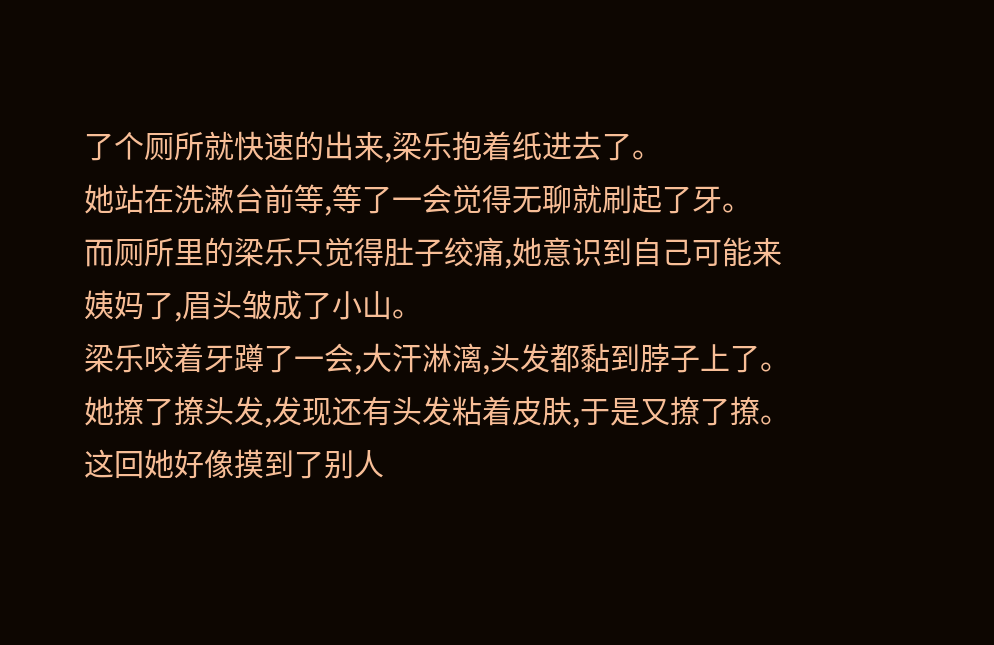了个厕所就快速的出来,梁乐抱着纸进去了。
她站在洗漱台前等,等了一会觉得无聊就刷起了牙。
而厕所里的梁乐只觉得肚子绞痛,她意识到自己可能来姨妈了,眉头皱成了小山。
梁乐咬着牙蹲了一会,大汗淋漓,头发都黏到脖子上了。
她撩了撩头发,发现还有头发粘着皮肤,于是又撩了撩。
这回她好像摸到了别人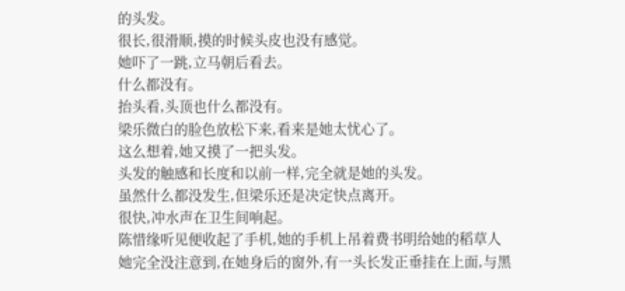的头发。
很长,很滑顺,摸的时候头皮也没有感觉。
她吓了一跳,立马朝后看去。
什么都没有。
抬头看,头顶也什么都没有。
梁乐微白的脸色放松下来,看来是她太忧心了。
这么想着,她又摸了一把头发。
头发的触感和长度和以前一样,完全就是她的头发。
虽然什么都没发生,但梁乐还是决定快点离开。
很快,冲水声在卫生间响起。
陈惜缘听见便收起了手机,她的手机上吊着费书明给她的稻草人
她完全没注意到,在她身后的窗外,有一头长发正垂挂在上面,与黑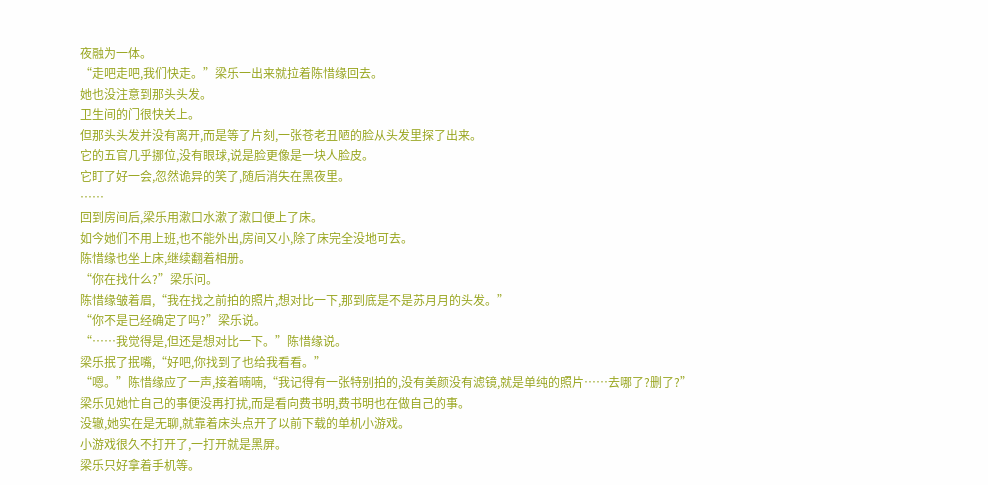夜融为一体。
“走吧走吧,我们快走。”梁乐一出来就拉着陈惜缘回去。
她也没注意到那头头发。
卫生间的门很快关上。
但那头头发并没有离开,而是等了片刻,一张苍老丑陋的脸从头发里探了出来。
它的五官几乎挪位,没有眼球,说是脸更像是一块人脸皮。
它盯了好一会,忽然诡异的笑了,随后消失在黑夜里。
……
回到房间后,梁乐用漱口水漱了漱口便上了床。
如今她们不用上班,也不能外出,房间又小,除了床完全没地可去。
陈惜缘也坐上床,继续翻着相册。
“你在找什么?”梁乐问。
陈惜缘皱着眉,“我在找之前拍的照片,想对比一下,那到底是不是苏月月的头发。”
“你不是已经确定了吗?”梁乐说。
“……我觉得是,但还是想对比一下。”陈惜缘说。
梁乐抿了抿嘴,“好吧,你找到了也给我看看。”
“嗯。”陈惜缘应了一声,接着喃喃,“我记得有一张特别拍的,没有美颜没有滤镜,就是单纯的照片……去哪了?删了?”
梁乐见她忙自己的事便没再打扰,而是看向费书明,费书明也在做自己的事。
没辙,她实在是无聊,就靠着床头点开了以前下载的单机小游戏。
小游戏很久不打开了,一打开就是黑屏。
梁乐只好拿着手机等。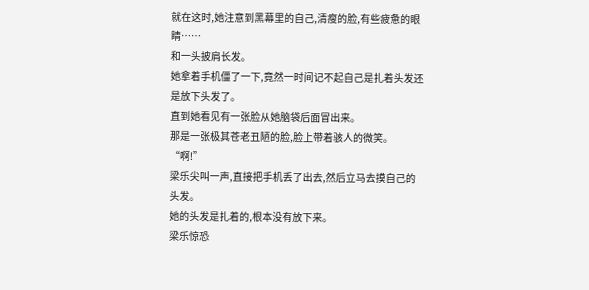就在这时,她注意到黑幕里的自己,清瘦的脸,有些疲惫的眼睛……
和一头披肩长发。
她拿着手机僵了一下,竟然一时间记不起自己是扎着头发还是放下头发了。
直到她看见有一张脸从她脑袋后面冒出来。
那是一张极其苍老丑陋的脸,脸上带着骇人的微笑。
“啊!”
梁乐尖叫一声,直接把手机丢了出去,然后立马去摸自己的头发。
她的头发是扎着的,根本没有放下来。
梁乐惊恐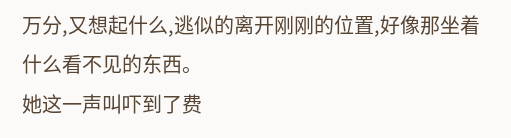万分,又想起什么,逃似的离开刚刚的位置,好像那坐着什么看不见的东西。
她这一声叫吓到了费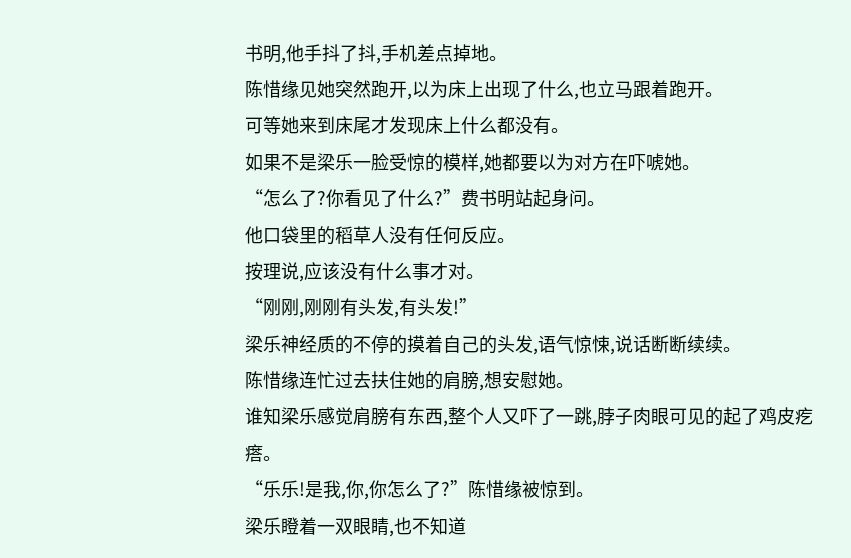书明,他手抖了抖,手机差点掉地。
陈惜缘见她突然跑开,以为床上出现了什么,也立马跟着跑开。
可等她来到床尾才发现床上什么都没有。
如果不是梁乐一脸受惊的模样,她都要以为对方在吓唬她。
“怎么了?你看见了什么?”费书明站起身问。
他口袋里的稻草人没有任何反应。
按理说,应该没有什么事才对。
“刚刚,刚刚有头发,有头发!”
梁乐神经质的不停的摸着自己的头发,语气惊悚,说话断断续续。
陈惜缘连忙过去扶住她的肩膀,想安慰她。
谁知梁乐感觉肩膀有东西,整个人又吓了一跳,脖子肉眼可见的起了鸡皮疙瘩。
“乐乐!是我,你,你怎么了?”陈惜缘被惊到。
梁乐瞪着一双眼睛,也不知道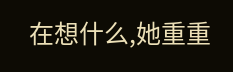在想什么,她重重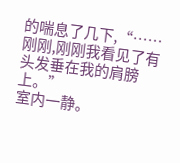的喘息了几下,“……刚刚,刚刚我看见了有头发垂在我的肩膀上。”
室内一静。